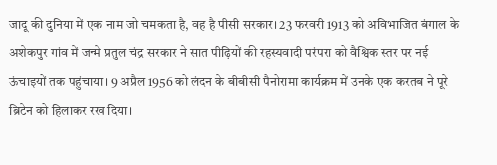जादू की दुनिया में एक नाम जो चमकता है, वह है पीसी सरकार। 23 फरवरी 1913 को अविभाजित बंगाल के अशेकपुर गांव में जन्मे प्रतुल चंद्र सरकार ने सात पीढ़ियों की रहस्यवादी परंपरा को वैश्विक स्तर पर नई ऊंचाइयों तक पहुंचाया। 9 अप्रैल 1956 को लंदन के बीबीसी पैनोरामा कार्यक्रम में उनके एक करतब ने पूरे ब्रिटेन को हिलाकर रख दिया।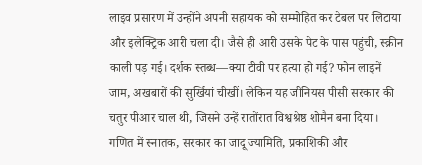लाइव प्रसारण में उन्होंने अपनी सहायक को सम्मोहित कर टेबल पर लिटाया और इलेक्ट्रिक आरी चला दी। जैसे ही आरी उसके पेट के पास पहुंची, स्क्रीन काली पड़ गई। दर्शक स्तब्ध—क्या टीवी पर हत्या हो गई? फोन लाइनें जाम, अखबारों की सुर्खियां चीखीं। लेकिन यह जीनियस पीसी सरकार की चतुर पीआर चाल थी, जिसने उन्हें रातोंरात विश्वश्रेष्ठ शोमैन बना दिया।
गणित में स्नातक, सरकार का जादू ज्यामिति, प्रकाशिकी और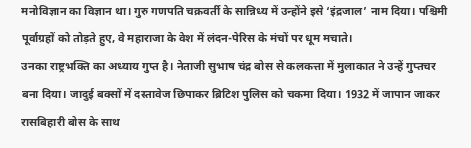मनोविज्ञान का विज्ञान था। गुरु गणपति चक्रवर्ती के सान्निध्य में उन्होंने इसे ‘इंद्रजाल’ नाम दिया। पश्चिमी पूर्वाग्रहों को तोड़ते हुए, वे महाराजा के वेश में लंदन-पेरिस के मंचों पर धूम मचाते।
उनका राष्ट्रभक्ति का अध्याय गुप्त है। नेताजी सुभाष चंद्र बोस से कलकत्ता में मुलाकात ने उन्हें गुप्तचर बना दिया। जादुई बक्सों में दस्तावेज छिपाकर ब्रिटिश पुलिस को चकमा दिया। 1932 में जापान जाकर रासबिहारी बोस के साथ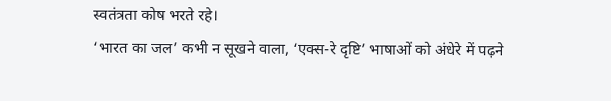स्वतंत्रता कोष भरते रहे।
‘भारत का जल’ कभी न सूखने वाला, ‘एक्स-रे दृष्टि’ भाषाओं को अंधेरे में पढ़ने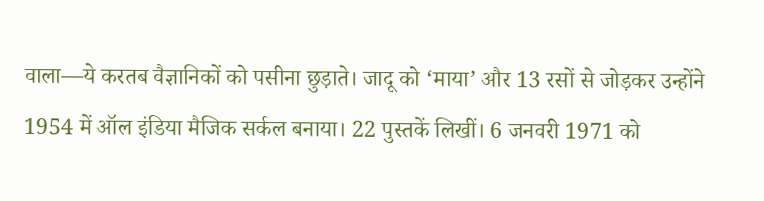वाला—ये करतब वैज्ञानिकों को पसीना छुड़ाते। जादू को ‘माया’ और 13 रसों से जोड़कर उन्होंने 1954 में ऑल इंडिया मैजिक सर्कल बनाया। 22 पुस्तकें लिखीं। 6 जनवरी 1971 को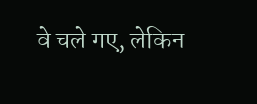वे चले गए, लेकिन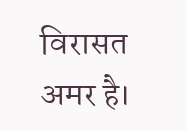विरासत अमर है।